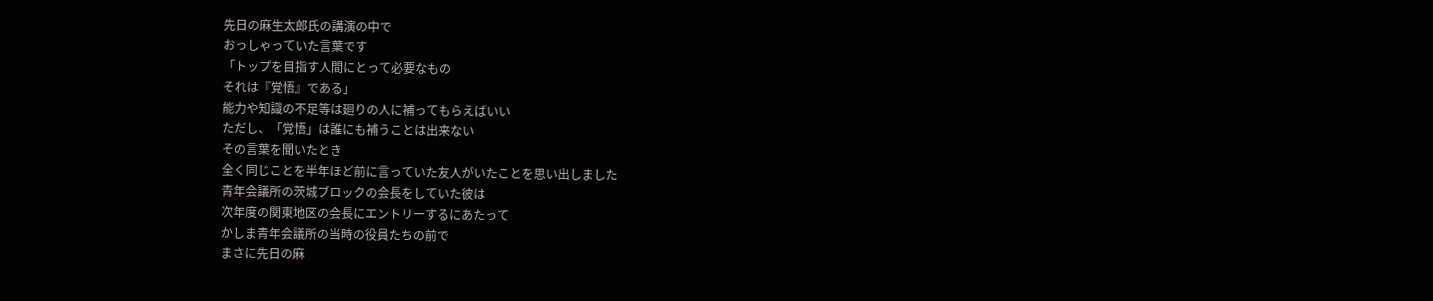先日の麻生太郎氏の講演の中で
おっしゃっていた言葉です
「トップを目指す人間にとって必要なもの
それは『覚悟』である」
能力や知識の不足等は廻りの人に補ってもらえばいい
ただし、「覚悟」は誰にも補うことは出来ない
その言葉を聞いたとき
全く同じことを半年ほど前に言っていた友人がいたことを思い出しました
青年会議所の茨城ブロックの会長をしていた彼は
次年度の関東地区の会長にエントリーするにあたって
かしま青年会議所の当時の役員たちの前で
まさに先日の麻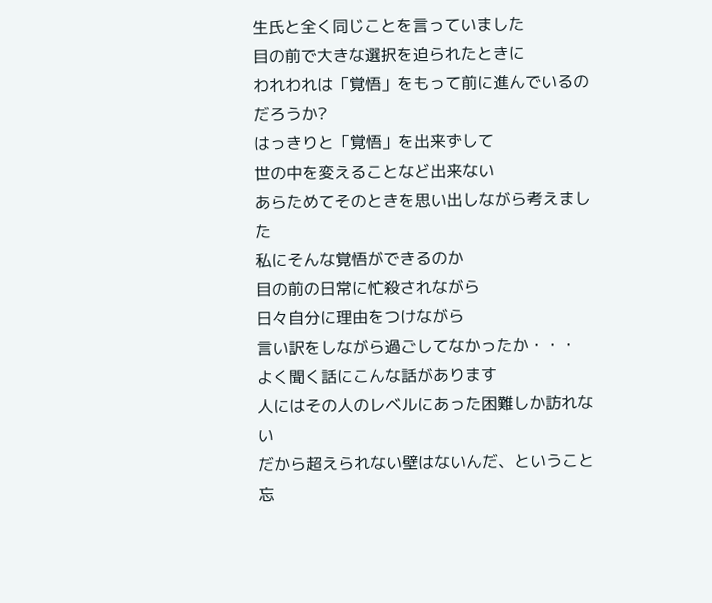生氏と全く同じことを言っていました
目の前で大きな選択を迫られたときに
われわれは「覚悟」をもって前に進んでいるのだろうか?
はっきりと「覚悟」を出来ずして
世の中を変えることなど出来ない
あらためてそのときを思い出しながら考えました
私にそんな覚悟ができるのか
目の前の日常に忙殺されながら
日々自分に理由をつけながら
言い訳をしながら過ごしてなかったか・・・
よく聞く話にこんな話があります
人にはその人のレベルにあった困難しか訪れない
だから超えられない壁はないんだ、ということ
忘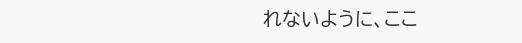れないように、ここ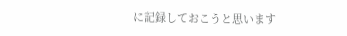に記録しておこうと思います